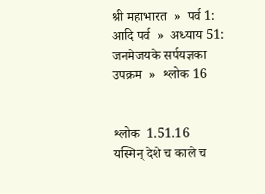श्री महाभारत  »  पर्व 1: आदि पर्व  »  अध्याय 51: जनमेजयके सर्पयज्ञका उपक्रम  »  श्लोक 16


श्लोक  1.51.16
यस्मिन् देशे च काले च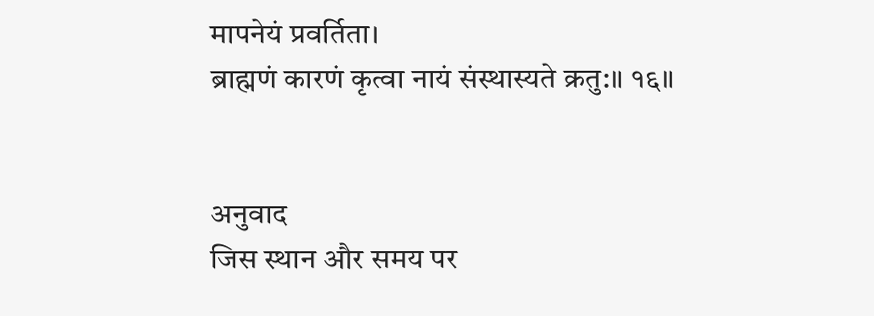मापनेयं प्रवर्तिता।
ब्राह्मणं कारणं कृत्वा नायं संस्थास्यते क्रतु:॥ १६॥


अनुवाद
जिस स्थान और समय पर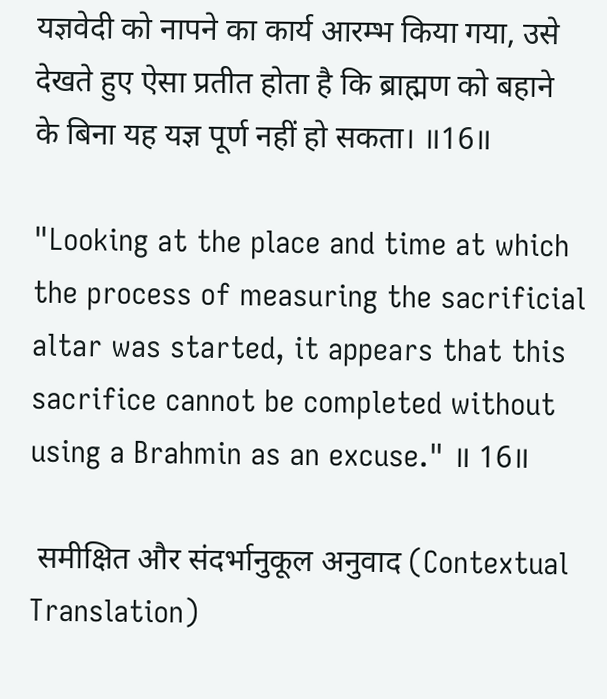यज्ञवेदी को नापने का कार्य आरम्भ किया गया, उसे देखते हुए ऐसा प्रतीत होता है कि ब्राह्मण को बहाने के बिना यह यज्ञ पूर्ण नहीं हो सकता। ॥16॥

"Looking at the place and time at which the process of measuring the sacrificial altar was started, it appears that this sacrifice cannot be completed without using a Brahmin as an excuse." ॥ 16॥

 समीक्षित और संदर्भानुकूल अनुवाद (Contextual Translation)